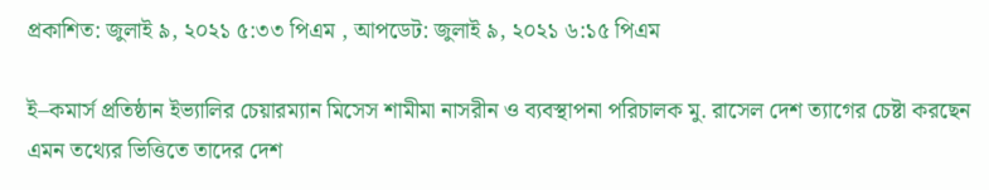প্রকাশিত: জুলাই ৯, ২০২১ ৫:৩৩ পিএম , আপডেট: জুলাই ৯, ২০২১ ৬:১৫ পিএম

ই–কমার্স প্রতিষ্ঠান ইভ্যালির চেয়ারম্যান মিসেস শামীমা নাসরীন ও ব্যবস্থাপনা পরিচালক মু. রাসেল দেশ ত্যাগের চেষ্টা করছেন এমন তথ্যের ভিত্তিতে তাদের দেশ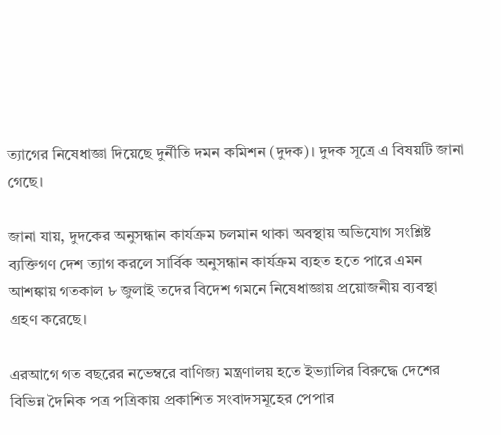ত্যাগের নিষেধাজ্ঞা দিয়েছে দুর্নীতি দমন কমিশন (দুদক)। দুদক সূত্রে এ বিষয়টি জানা গেছে।

জানা যায়, দুদকের অনুসন্ধান কার্যক্রম চলমান থাকা অবস্থায় অভিযোগ সংশ্লিষ্ট ব্যক্তিগণ দেশ ত্যাগ করলে সার্বিক অনুসন্ধান কার্যক্রম ব্যহত হতে পারে এমন আশঙ্কায় গতকাল ৮ জুলাই তদের বিদেশ গমনে নিষেধাজ্ঞায় প্রয়োজনীয় ব্যবস্থা গ্রহণ করেছে।

এরআগে গত বছরের নভেম্বরে বাণিজ্য মন্ত্রণালয় হতে ইভ্যালির বিরুদ্ধে দেশের বিভিন্ন দৈনিক পত্র পত্রিকায় প্রকাশিত সংবাদসমূহের পেপার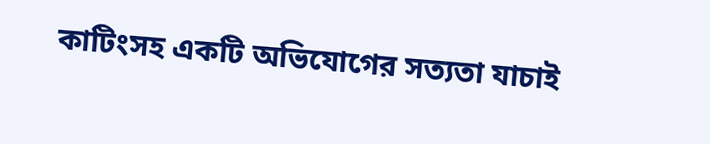কাটিংসহ একটি অভিযোগের সত্যতা যাচাই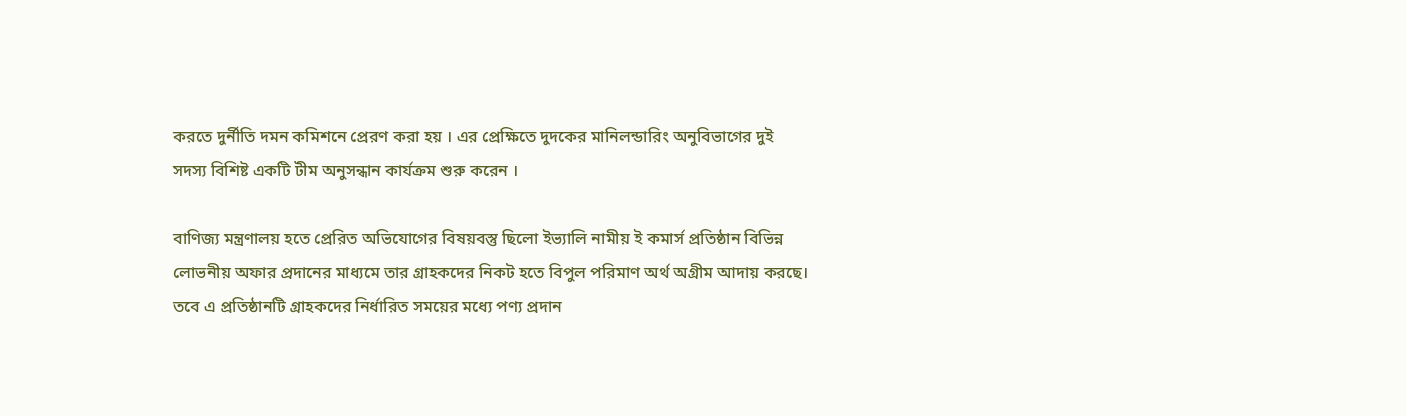করতে দুর্নীতি দমন কমিশনে প্রেরণ করা হয় । এর প্রেক্ষিতে দুদকের মানিলন্ডারিং অনুবিভাগের দুই সদস্য বিশিষ্ট একটি টীম অনুসন্ধান কার্যক্রম শুরু করেন ।

বাণিজ্য মন্ত্রণালয় হতে প্রেরিত অভিযোগের বিষয়বস্তু ছিলো ইভ্যালি নামীয় ই কমার্স প্রতিষ্ঠান বিভিন্ন লোভনীয় অফার প্রদানের মাধ্যমে তার গ্রাহকদের নিকট হতে বিপুল পরিমাণ অর্থ অগ্রীম আদায় করছে। তবে এ প্রতিষ্ঠানটি গ্রাহকদের নির্ধারিত সময়ের মধ্যে পণ্য প্রদান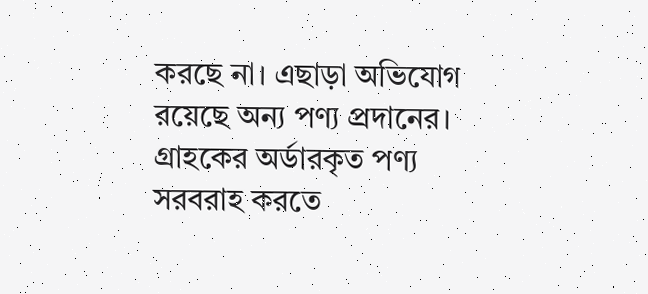করছে না। এছাড়া অভিযোগ রয়েছে অন্য পণ্য প্রদানের। গ্রাহকের অর্ডারকৃত পণ্য সরবরাহ করতে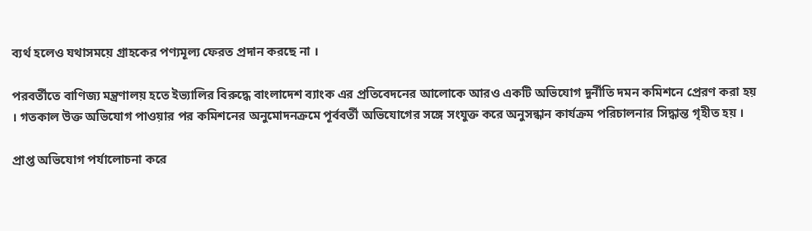ব্যর্থ হলেও যথাসময়ে গ্রাহকের পণ্যমূল্য ফেরত প্রদান করছে না ।

পরবর্তীতে বাণিজ্য মন্ত্রণালয় হতে ইভ্যালির বিরুদ্ধে বাংলাদেশ ব্যাংক এর প্রতিবেদনের আলোকে আরও একটি অভিযোগ দুর্নীতি দমন কমিশনে প্রেরণ করা হয় । গতকাল উক্ত অভিযোগ পাওয়ার পর কমিশনের অনুমোদনক্রমে পূর্ববর্তী অভিযোগের সঙ্গে সংযুক্ত করে অনুসন্ধান কার্যক্রম পরিচালনার সিদ্ধান্ত গৃহীত হয় ।

প্রাপ্ত অভিযোগ পর্যালোচনা করে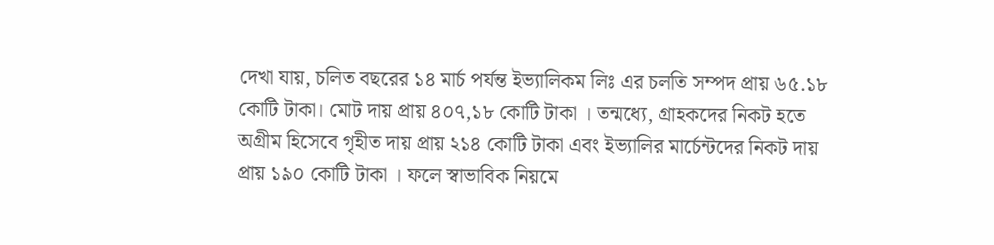দেখা যায়, চলিত বছরের ১৪ মার্চ পর্যন্ত ইভ্যালিকম লিঃ এর চলতি সম্পদ প্রায় ৬৫.১৮ কোটি টাকা। মোট দায় প্রায় ৪০৭,১৮ কোটি টাকা । তন্মধ্যে, গ্রাহকদের নিকট হতে অগ্রীম হিসেবে গৃহীত দায় প্রায় ২১৪ কোটি টাকা এবং ইভ্যালির মার্চেন্টদের নিকট দায় প্রায় ১৯০ কোটি টাকা । ফলে স্বাভাবিক নিয়মে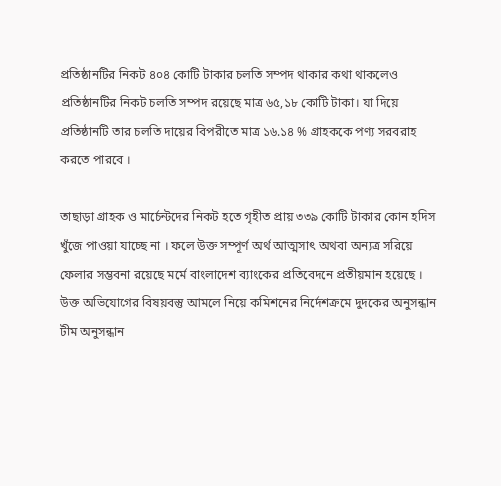প্রতিষ্ঠানটির নিকট ৪০৪ কোটি টাকার চলতি সম্পদ থাকার কথা থাকলেও প্রতিষ্ঠানটির নিকট চলতি সম্পদ রয়েছে মাত্র ৬৫,১৮ কোটি টাকা। যা দিয়ে প্রতিষ্ঠানটি তার চলতি দায়ের বিপরীতে মাত্র ১৬.১৪ % গ্রাহককে পণ্য সরবরাহ করতে পারবে ।

তাছাড়া গ্রাহক ও মার্চেন্টদের নিকট হতে গৃহীত প্রায় ৩৩৯ কোটি টাকার কোন হদিস খুঁজে পাওয়া যাচ্ছে না । ফলে উক্ত সম্পূর্ণ অর্থ আত্মসাৎ অথবা অন্যত্র সরিয়ে ফেলার সম্ভবনা রয়েছে মর্মে বাংলাদেশ ব্যাংকের প্রতিবেদনে প্রতীয়মান হয়েছে । উক্ত অভিযোগের বিষয়বস্তু আমলে নিয়ে কমিশনের নির্দেশক্রমে দুদকের অনুসন্ধান টীম অনুসন্ধান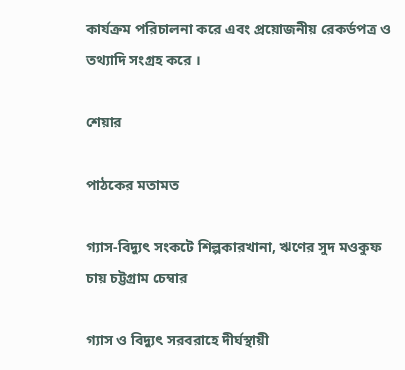কার্যক্রম পরিচালনা করে এবং প্রয়োজনীয় রেকর্ডপত্র ও তথ্যাদি সংগ্রহ করে ।

শেয়ার

পাঠকের মতামত

গ্যাস-বিদ্যুৎ সংকটে শিল্পকারখানা, ঋণের সুদ মওকুফ চায় চট্টগ্রাম চেম্বার

গ্যাস ও বিদ্যুৎ সরবরাহে দীর্ঘস্থায়ী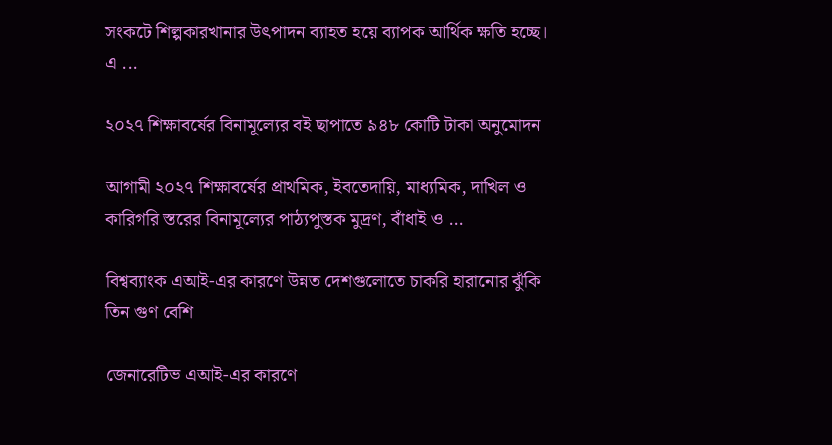সংকটে শিল্পকারখানার উৎপাদন ব্যাহত হয়ে ব্যাপক আর্থিক ক্ষতি হচ্ছে। এ ...

২০২৭ শিক্ষাবর্ষের বিনামূল্যের বই ছাপাতে ৯৪৮ কোটি টাকা অনুমোদন

আগামী ২০২৭ শিক্ষাবর্ষের প্রাথমিক, ইবতেদায়ি, মাধ্যমিক, দাখিল ও কারিগরি স্তরের বিনামূল্যের পাঠ্যপুস্তক মুদ্রণ, বাঁধাই ও ...

বিশ্বব্যাংক এআই-এর কারণে উন্নত দেশগুলোতে চাকরি হারানোর ঝুঁকি তিন গুণ বেশি

জেনারেটিভ এআই-এর কারণে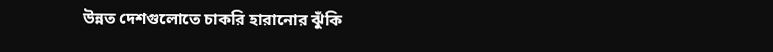উন্নত দেশগুলোতে চাকরি হারানোর ঝুঁকি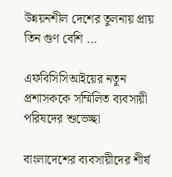উন্নয়নশীল দেশের তুলনায় প্রায় তিন গুণ বেশি ...

এফবিসিসিআইয়ের নতুন প্রশাসককে সম্মিলিত ব্যবসায়ী পরিষদের শুভেচ্ছা

বাংলাদেশের ব্যবসায়ীদের শীর্ষ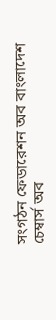সংগঠন ফেডারেশন অব বাংলাদেশ চেম্বার্স অব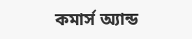কমার্স অ্যান্ড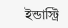ইন্ডাস্ট্রি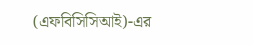(এফবিসিসিআই)-এর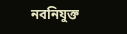নবনিযুক্ত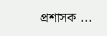প্রশাসক ...